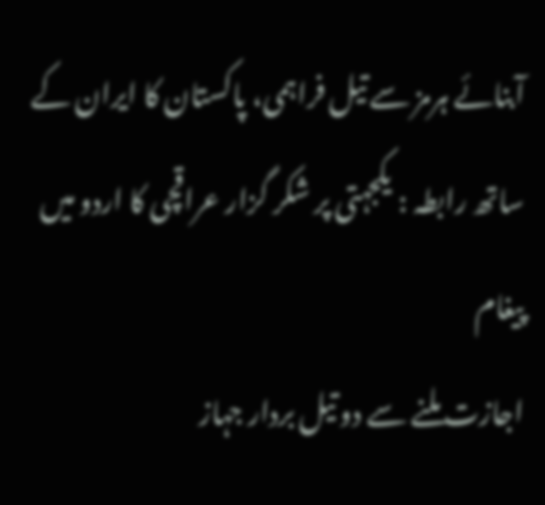آبنائے ہرمز سے تیل فراہمی، پاکستان کا ایران کے ساتھ رابطہ : یکجہتی پر شکر گزار عراقچی کا اردو میں پیغام
اجازت ملنے سے دو تیل بردار جہاز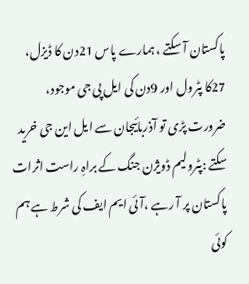پاکستان آ سکتے ، ہمارے پاس 21دن کا ڈیزل، 27کا پٹرول اور 9دن کی ایل پی جی موجود، ضرورت پڑی تو آذربائیجان سے ایل این جی خرید سکتے :پٹرولیم ڈویژن جنگ کے براہِ راست اثرات پاکستان پر آ رہے ،آئی ایم ایف کی شرط ہے ہم کوئی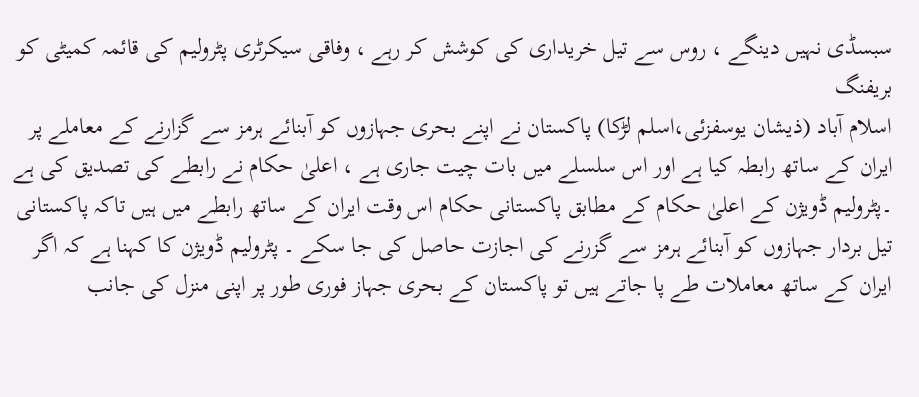سبسڈی نہیں دینگے ، روس سے تیل خریداری کی کوشش کر رہے ، وفاقی سیکرٹری پٹرولیم کی قائمہ کمیٹی کو بریفنگ
اسلام آباد (ذیشان یوسفزئی،اسلم لڑکا) پاکستان نے اپنے بحری جہازوں کو آبنائے ہرمز سے گزارنے کے معاملے پر ایران کے ساتھ رابطہ کیا ہے اور اس سلسلے میں بات چیت جاری ہے ، اعلیٰ حکام نے رابطے کی تصدیق کی ہے ۔پٹرولیم ڈویژن کے اعلیٰ حکام کے مطابق پاکستانی حکام اس وقت ایران کے ساتھ رابطے میں ہیں تاکہ پاکستانی تیل بردار جہازوں کو آبنائے ہرمز سے گزرنے کی اجازت حاصل کی جا سکے ۔ پٹرولیم ڈویژن کا کہنا ہے کہ اگر ایران کے ساتھ معاملات طے پا جاتے ہیں تو پاکستان کے بحری جہاز فوری طور پر اپنی منزل کی جانب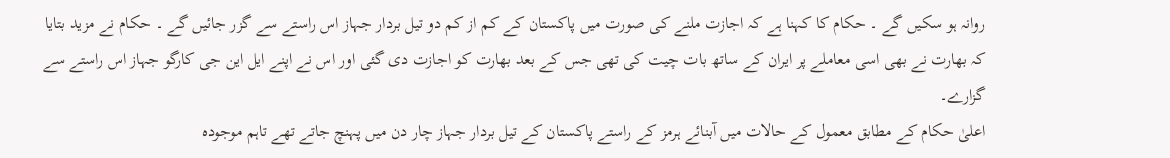روانہ ہو سکیں گے ۔ حکام کا کہنا ہے کہ اجازت ملنے کی صورت میں پاکستان کے کم از کم دو تیل بردار جہاز اس راستے سے گزر جائیں گے ۔ حکام نے مزید بتایا کہ بھارت نے بھی اسی معاملے پر ایران کے ساتھ بات چیت کی تھی جس کے بعد بھارت کو اجازت دی گئی اور اس نے اپنے ایل این جی کارگو جہاز اس راستے سے گزارے۔
اعلیٰ حکام کے مطابق معمول کے حالات میں آبنائے ہرمز کے راستے پاکستان کے تیل بردار جہاز چار دن میں پہنچ جاتے تھے تاہم موجودہ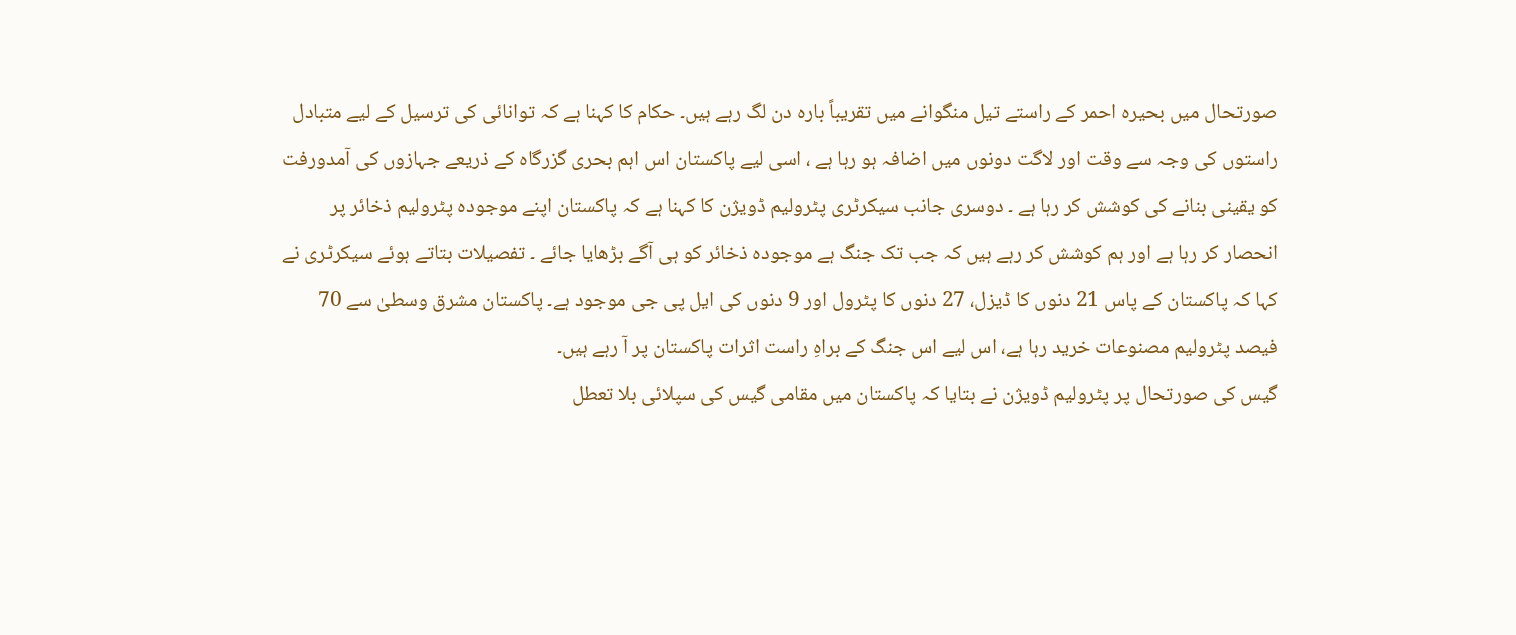صورتحال میں بحیرہ احمر کے راستے تیل منگوانے میں تقریباً بارہ دن لگ رہے ہیں۔ حکام کا کہنا ہے کہ توانائی کی ترسیل کے لیے متبادل راستوں کی وجہ سے وقت اور لاگت دونوں میں اضافہ ہو رہا ہے ، اسی لیے پاکستان اس اہم بحری گزرگاہ کے ذریعے جہازوں کی آمدورفت کو یقینی بنانے کی کوشش کر رہا ہے ۔ دوسری جانب سیکرٹری پٹرولیم ڈویژن کا کہنا ہے کہ پاکستان اپنے موجودہ پٹرولیم ذخائر پر انحصار کر رہا ہے اور ہم کوشش کر رہے ہیں کہ جب تک جنگ ہے موجودہ ذخائر کو ہی آگے بڑھایا جائے ۔ تفصیلات بتاتے ہوئے سیکرٹری نے کہا کہ پاکستان کے پاس 21 دنوں کا ڈیزل، 27 دنوں کا پٹرول اور 9 دنوں کی ایل پی جی موجود ہے۔ پاکستان مشرق وسطیٰ سے 70 فیصد پٹرولیم مصنوعات خرید رہا ہے، اس لیے اس جنگ کے براہِ راست اثرات پاکستان پر آ رہے ہیں۔
گیس کی صورتحال پر پٹرولیم ڈویژن نے بتایا کہ پاکستان میں مقامی گیس کی سپلائی بلا تعطل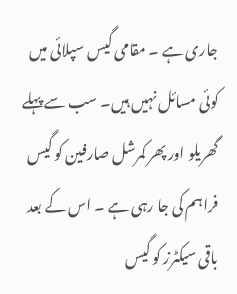جاری ہے ۔ مقامی گیس سپلائی میں کوئی مسائل نہیں ہیں۔ سب سے پہلے گھریلو اور پھر کمرشل صارفین کو گیس فراہم کی جا رہی ہے ۔ اس کے بعد باقی سیکٹرز کو گیس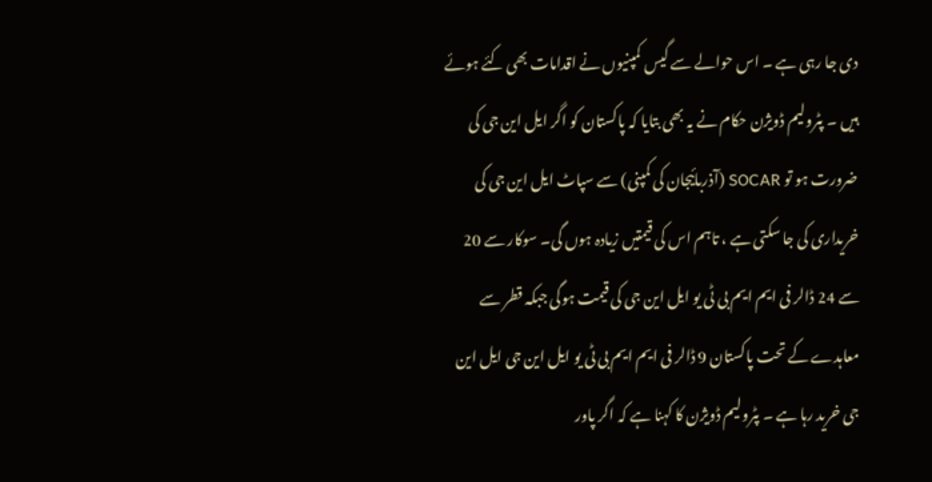دی جا رہی ہے ۔ اس حوالے سے گیس کمپنیوں نے اقدامات بھی کئے ہوئے ہیں ۔ پٹرولیم ڈویژن حکام نے یہ بھی بتایا کہ پاکستان کو اگر ایل این جی کی ضرورت ہو تو SOCAR (آذربائیجان کی کمپنی) سے سپاٹ ایل این جی کی خریداری کی جا سکتی ہے ، تاہم اس کی قیمتیں زیادہ ہوں گی۔ سوکار سے 20 سے 24 ڈالر فی ایم ایم بی ٹی یو ایل این جی کی قیمت ہوگی جبکہ قطر سے معاہدے کے تحت پاکستان 9 ڈالر فی ایم ایم بی ٹی یو ایل این جی ایل این جی خرید رہا ہے ۔ پٹرولیم ڈویژن کا کہنا ہے کہ اگر پاور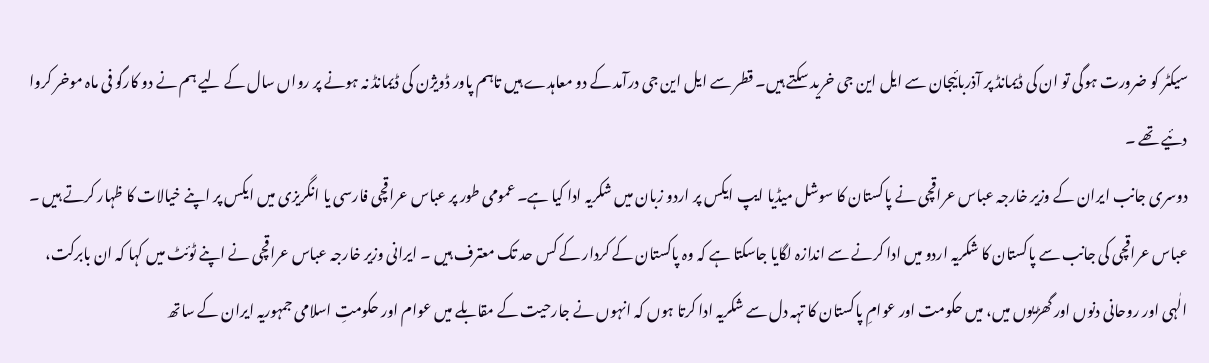سیکٹر کو ضرورت ہوگی تو ان کی ڈیمانڈ پر آذربائیجان سے ایل این جی خرید سکتے ہیں۔ قطر سے ایل این جی درآمد کے دو معاہدے ہیں تاہم پاور ڈویژن کی ڈیمانڈ نہ ہونے پر رواں سال کے لیے ہم نے دو کارگو فی ماہ موخر کروا دئیے تھے ۔
دوسری جانب ایران کے وزیر خارجہ عباس عراقچی نے پاکستان کا سوشل میڈیا ایپ ایکس پر اردو زبان میں شکریہ ادا کیا ہے۔ عمومی طور پر عباس عراقچی فارسی یا انگریزی میں ایکس پر اپنے خیالات کا ظہار کرتے ہیں ۔ عباس عراقچی کی جانب سے پاکستان کا شکریہ اردو میں ادا کرنے سے اندازہ لگایا جاسکتا ہے کہ وہ پاکستان کے کردار کے کس حد تک معترف ہیں ۔ ایرانی وزیر خارجہ عباس عراقچی نے اپنے ٹوئٹ میں کہا کہ ان بابرکت، الٰہی اور روحانی دنوں اور گھڑیوں میں، میں حکومت اور عوامِ پاکستان کا تہہ دل سے شکریہ ادا کرتا ہوں کہ انہوں نے جارحیت کے مقابلے میں عوام اور حکومتِ اسلامی جمہوریہ ایران کے ساتھ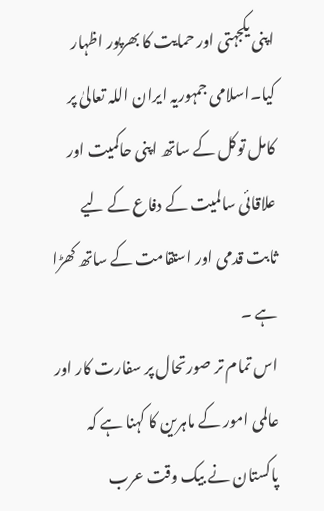اپنی یکجہتی اور حمایت کا بھرپور اظہار کیا۔اسلامی جمہوریہ ایران اللہ تعالیٰ پر کامل توکل کے ساتھ اپنی حاکمیت اور علاقائی سالمیت کے دفاع کے لیے ثابت قدمی اور استقامت کے ساتھ کھڑا ہے ۔
اس تمام تر صورتحال پر سفارت کار اور عالمی امور کے ماہرین کا کہنا ہے کہ پاکستان نے بیک وقت عرب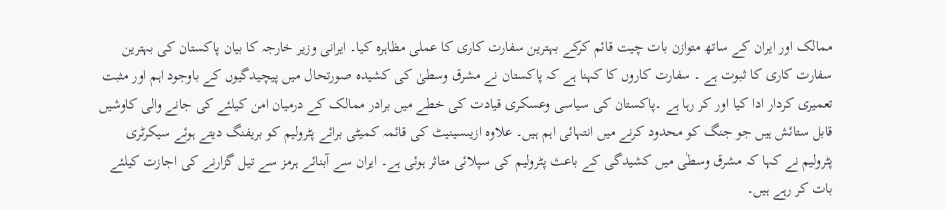ممالک اور ایران کے ساتھ متوازن بات چیت قائم کرکے بہترین سفارت کاری کا عملی مظاہرہ کیا۔ ایرانی وزیر خارجہ کا بیان پاکستان کی بہترین سفارت کاری کا ثبوت ہے ۔ سفارت کاروں کا کہنا ہے کہ پاکستان نے مشرق وسطیٰ کی کشیدہ صورتحال میں پیچیدگیوں کے باوجود اہم اور مثبت تعمیری کردار ادا کیا اور کر رہا ہے ۔پاکستان کی سیاسی وعسکری قیادت کی خطے میں برادر ممالک کے درمیان امن کیلئے کی جانے والی کاوشیں قابل ستائش ہیں جو جنگ کو محدود کرنے میں انتہائی اہم ہیں۔ علاوہ ازیںسینیٹ کی قائمہ کمیٹی برائے پٹرولیم کو بریفنگ دیتے ہوئے سیکرٹری پٹرولیم نے کہا کہ مشرق وسطٰی میں کشیدگی کے باعث پٹرولیم کی سپلائی متاثر ہوئی ہے۔ ایران سے آبنائے ہرمز سے تیل گزارنے کی اجازت کیلئے بات کر رہے ہیں۔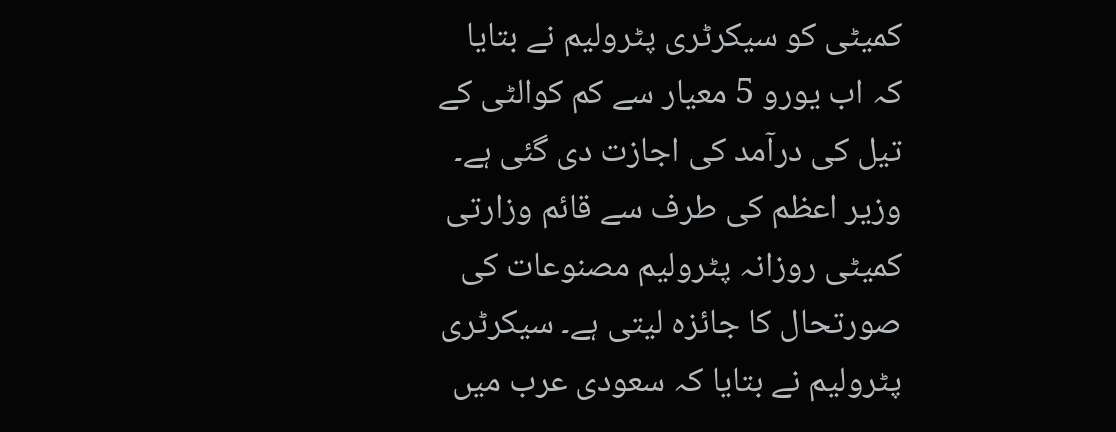کمیٹی کو سیکرٹری پٹرولیم نے بتایا کہ اب یورو 5 معیار سے کم کوالٹی کے تیل کی درآمد کی اجازت دی گئی ہے۔ وزیر اعظم کی طرف سے قائم وزارتی کمیٹی روزانہ پٹرولیم مصنوعات کی صورتحال کا جائزہ لیتی ہے۔ سیکرٹری پٹرولیم نے بتایا کہ سعودی عرب میں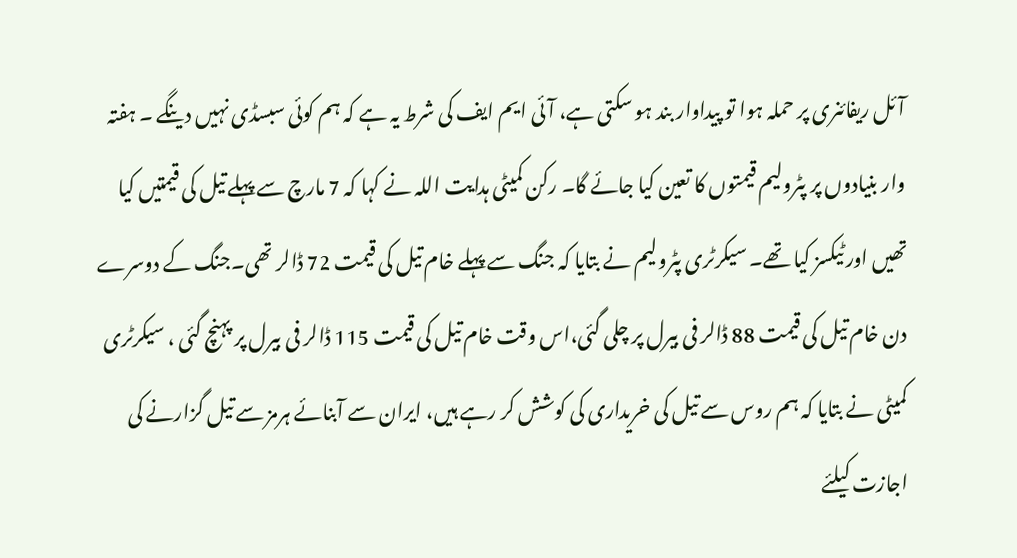آئل ریفائنری پر حملہ ہوا تو پیداوار بند ہو سکتی ہے، آئی ایم ایف کی شرط یہ ہے کہ ہم کوئی سبسڈی نہیں دینگے ۔ ہفتہ وار بنیادوں پر پٹرولیم قیمتوں کا تعین کیا جائے گا۔ رکن کمیٹی ہدایت اللہ نے کہا کہ 7 مارچ سے پہلے تیل کی قیمتیں کیا تھیں اور ٹیکسز کیا تھے۔ سیکرٹری پٹرولیم نے بتایا کہ جنگ سے پہلے خام تیل کی قیمت 72 ڈالر تھی۔جنگ کے دوسرے دن خام تیل کی قیمت 88 ڈالر فی بیرل پر چلی گئی،اس وقت خام تیل کی قیمت 115 ڈالر فی بیرل پر پہنچ گئی ، سیکرٹری کمیٹی نے بتایا کہ ہم روس سے تیل کی خریداری کی کوشش کر رہے ہیں، ایران سے آبنائے ہرمز سے تیل گزارنے کی اجازت کیلئے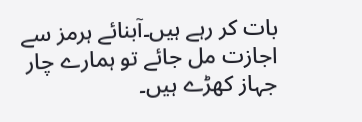بات کر رہے ہیں۔آبنائے ہرمز سے اجازت مل جائے تو ہمارے چار جہاز کھڑے ہیں۔